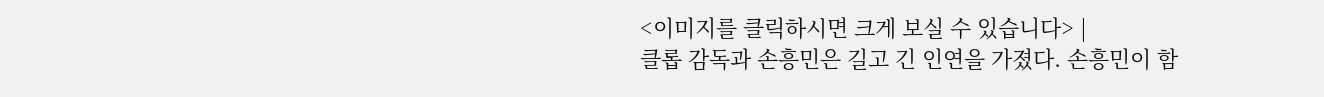<이미지를 클릭하시면 크게 보실 수 있습니다> |
클롭 감독과 손흥민은 길고 긴 인연을 가졌다. 손흥민이 함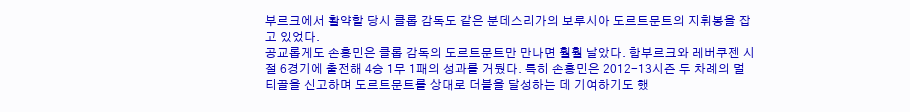부르크에서 활약할 당시 클롭 감독도 같은 분데스리가의 보루시아 도르트문트의 지휘봉을 잡고 있었다.
공교롭게도 손흥민은 클롭 감독의 도르트문트만 만나면 훨훨 날았다. 함부르크와 레버쿠젠 시절 6경기에 출전해 4승 1무 1패의 성과를 거뒀다. 특히 손흥민은 2012-13시즌 두 차례의 멀티골을 신고하며 도르트문트를 상대로 더블을 달성하는 데 기여하기도 했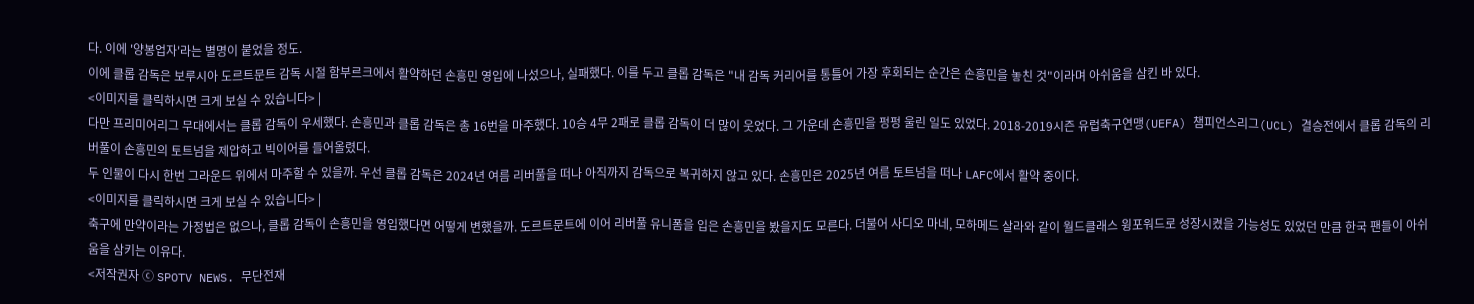다. 이에 '양봉업자'라는 별명이 붙었을 정도.
이에 클롭 감독은 보루시아 도르트문트 감독 시절 함부르크에서 활약하던 손흥민 영입에 나섰으나, 실패했다. 이를 두고 클롭 감독은 "내 감독 커리어를 통틀어 가장 후회되는 순간은 손흥민을 놓친 것"이라며 아쉬움을 삼킨 바 있다.
<이미지를 클릭하시면 크게 보실 수 있습니다> |
다만 프리미어리그 무대에서는 클롭 감독이 우세했다. 손흥민과 클롭 감독은 총 16번을 마주했다. 10승 4무 2패로 클롭 감독이 더 많이 웃었다. 그 가운데 손흥민을 펑펑 울린 일도 있었다. 2018-2019시즌 유럽축구연맹(UEFA) 챔피언스리그(UCL) 결승전에서 클롭 감독의 리버풀이 손흥민의 토트넘을 제압하고 빅이어를 들어올렸다.
두 인물이 다시 한번 그라운드 위에서 마주할 수 있을까. 우선 클롭 감독은 2024년 여름 리버풀을 떠나 아직까지 감독으로 복귀하지 않고 있다. 손흥민은 2025년 여름 토트넘을 떠나 LAFC에서 활약 중이다.
<이미지를 클릭하시면 크게 보실 수 있습니다> |
축구에 만약이라는 가정법은 없으나, 클롭 감독이 손흥민을 영입했다면 어떻게 변했을까. 도르트문트에 이어 리버풀 유니폼을 입은 손흥민을 봤을지도 모른다. 더불어 사디오 마네, 모하메드 살라와 같이 월드클래스 윙포워드로 성장시켰을 가능성도 있었던 만큼 한국 팬들이 아쉬움을 삼키는 이유다.
<저작권자 ⓒ SPOTV NEWS. 무단전재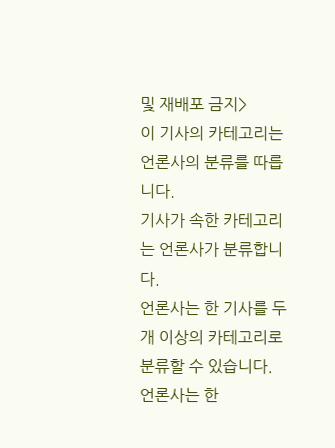및 재배포 금지>
이 기사의 카테고리는 언론사의 분류를 따릅니다.
기사가 속한 카테고리는 언론사가 분류합니다.
언론사는 한 기사를 두 개 이상의 카테고리로 분류할 수 있습니다.
언론사는 한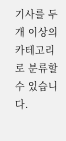기사를 두 개 이상의 카테고리로 분류할 수 있습니다.